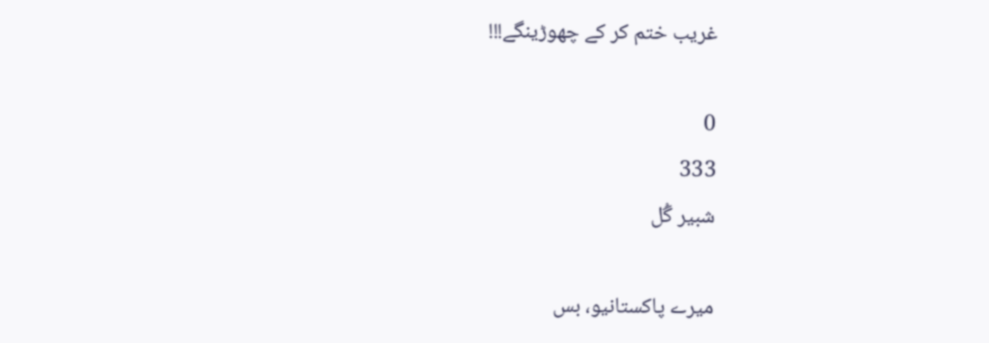غریب ختم کر کے چھوڑینگے!!!

0
333
شبیر گُل

میرے پاکستانیو، بس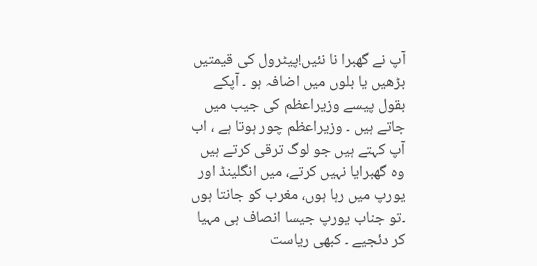آپ نے گھبرا نا نئیں!پیٹرول کی قیمتیں بڑھیں یا بلوں میں اضافہ ہو ۔ آپکے بقول پیسے وزیراعظم کی جیب میں جاتے ہیں ۔ وزیراعظم چور ہوتا ہے ، اب آپ کہتے ہیں جو لوگ ترقی کرتے ہیں وہ گھبرایا نہیں کرتے، میں انگلینڈ اور یورپ میں رہا ہوں، مغرب کو جانتا ہوں ۔تو جناب یورپ جیسا انصاف ہی مہیا کر دئجیے ۔ کبھی ریاست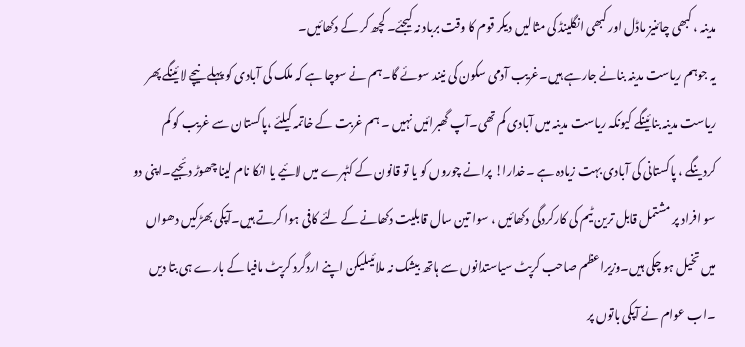مدینہ ، کبھی چائنیز ماڈل اور کبھی انگلینڈ کی مثالیں دیکر قوم کا وقت برباد نہ کیجئے۔ کچھ کر کے دکھائیں۔
یہ جوہم ریاست مدینہ بنانے جارہے ہیں۔غریب آدمی سکون کی نیند سوئے گا۔ہم نے سوچا ہے کہ ملک کی آبادی کو پہلے نیچے لائینگے پھر ریاست مدینہ بنائینگے کیونکہ ریاست مدینہ میں آبادی کم تھی۔آپ گھبرائیں نہیں ۔ ہم غربت کے خاتمہ کیلئے ،پاکستان سے غریب کو کم کردینگے ، پاکستانی کی آبادی بہت زیادہ ہے ۔خدارا! پرانے چوروں کو یا تو قانون کے کٹہرے میں لائیے یا انکا نام لینا چھوڑ دئجیے۔اپنی دو سو افراد پر مشتمل قابل ترین ٹیم کی کارکردگی دکھائیں ، سوا تین سال قابلیت دکھانے کے لئے کافی ہوا کرتے ہیں۔آپکی بھڑکیں دھواں میں تخیل ہو چکی ہیں۔وزیراعظم صاحب کرپٹ سیاستدانوں سے ہاتھ بیشک نہ ملائیںلیکن اپنے اردگرد کرپٹ مافیا کے بارے ہی بتا دیں ۔اب عوام نے آپکی باتوں پر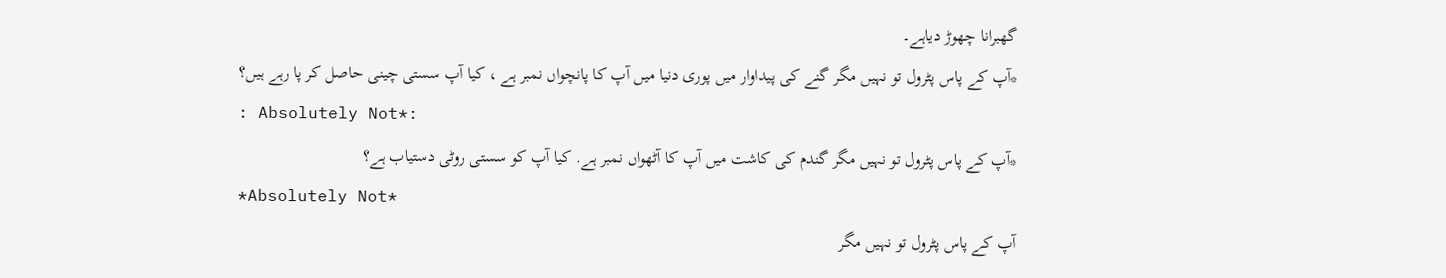گھبرانا چھوڑ دیاہے۔
*آپ کے پاس پٹرول تو نہیں مگر گنے کی پیداوار میں پوری دنیا میں آپ کا پانچواں نمبر ہے ، کیا آپ سستی چینی حاصل کر پا رہے ہیں؟
: Absolutely Not*:
*آپ کے پاس پٹرول تو نہیں مگر گندم کی کاشت میں آپ کا آٹھواں نمبر ہے. کیا آپ کو سستی روٹی دستیاب ہے؟
*Absolutely Not*
آپ کے پاس پٹرول تو نہیں مگر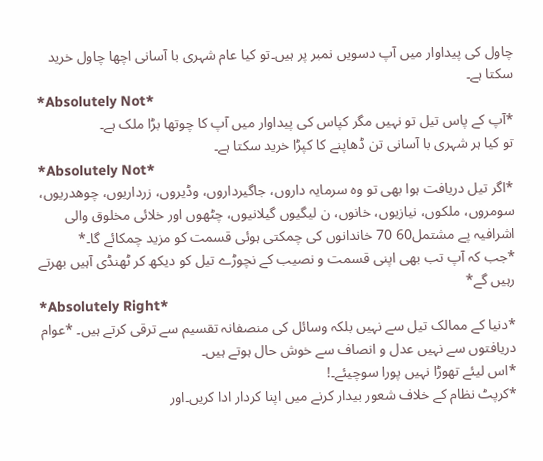چاول کی پیداوار میں آپ دسویں نمبر پر ہیں۔تو کیا عام شہری با آسانی اچھا چاول خرید سکتا ہے۔
*Absolutely Not*
*آپ کے پاس تیل تو نہیں مگر کپاس کی پیداوار میں آپ کا چوتھا بڑا ملک ہے۔
تو کیا ہر شہری با آسانی تن ڈھاپنے کا کپڑا خرید سکتا ہے۔
*Absolutely Not*
*اگر تیل دریافت ہوا بھی تو وہ سرمایہ داروں، جاگیرداروں، وڈیروں، زرداریوں، چوھدریوں، سومروں، ملکوں، نیازیوں، خانوں، ن لیگیوں گیلانیوں، چٹھوں اور خلائی مخلوق والی اشرافیہ پے مشتمل60 70 خاندانوں کی چمکتی ہوئی قسمت کو مزید چمکائے گا۔*
*جب کہ آپ تب بھی اپنی قسمت و نصیب کے نچوڑے تیل کو دیکھ کر ٹھنڈی آہیں بھرتے رہیں گے*
*Absolutely Right*
*دنیا کے ممالک تیل سے نہیں بلکہ وسائل کی منصفانہ تقسیم سے ترقی کرتے ہیں۔ *عوام دریافتوں سے نہیں عدل و انصاف سے خوش حال ہوتے ہیں۔
*اس لیئے تھوڑا نہیں پورا سوچیئے۔!
*کرپٹ نظام کے خلاف شعور بیدار کرنے میں اپنا کردار ادا کریں۔اور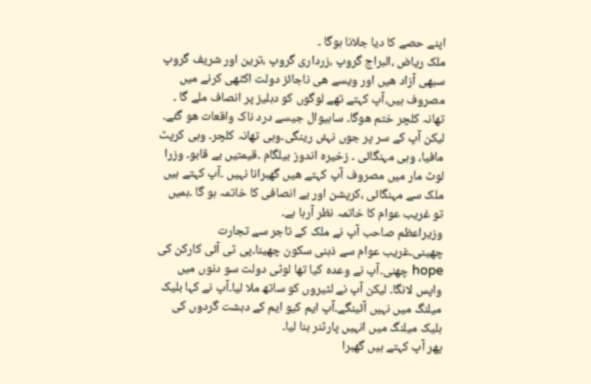اپنے حصے کا دیا جلانا ہوگا ۔
ملک ریاض ،البراج گروپ ،زرداری گروپ ،ترین اور شریف گروپ سبھی آزاد ھیں اور ویسے ھی ناجائز دولت اکٹھی کرنے میں مصروف ہیں،آپ کہتے تھے لوگوں کو دہلیز پر انصاف ملے گا ۔ تھانہ کلچر ختم ھوگا۔ ساہیوال جیسے درد ناک واقعات ھو گئے۔ لیکن آپ کے سر پر جوں نہئں رینگی۔وہی تھانہ کلچر۔ وہی کرپٹ مافیا، وہی مہنگائی ۔ زخیرہ اندوز بیلگام ۔قیمتیں بے قابو۔ وزرا لوٹ مار میں مصروف آپ کہتے ھیں گھبرانا نہیں ۔آپ کہتے ہیں ملک سے مہنگائی ،کرپشن اور بے انصافی کا خاتمہ ہو گا ۔ہمیں تو غریب عوام کا خاتمہ نظر آرہا ہے۔
وزیراعظم صاحب آپ نے ملک کے تاجر سے تجارت چھینی۔غریب عوام سے ذہنی سکون چھینا۔پی ٹی آئی کارکن کی hope چھنی۔آپ نے وعدہ کیا تھا لوٹی دولت سو دنوں میں واپس لانگا۔ لیکن آپ نے لٹیروں کو ساتھ ملا لیا۔آپ نے کہا بلیک میلنگ میں نہیں آئینگے۔آپ ایم کیو ایم کے دہشت گردوں کی بلیک میلنگ میں انہیں پارٹنر بنا لیا۔
پھر آپ کہتے ہیں گھبرا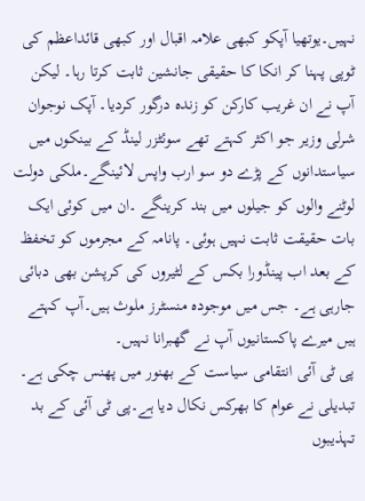نہیں۔یوتھیا آپکو کبھی علامہ اقبال اور کبھی قائداعظم کی ٹوپی پہنا کر انکا کا حقیقی جانشین ثابت کرتا رہا۔ لیکن آپ نے ان غریب کارکن کو زندہ درگور کردیا۔ آپک نوجوان شرلی وزیر جو اکثر کہتے تھے سوئٹزر لینڈ کے بینکوں میں سیاستدانوں کے پڑے دو سو ارب واپس لائینگے۔ملکی دولت لوٹنے والوں کو جیلوں میں بند کرینگے ۔ان میں کوئی ایک بات حقیقت ثابت نہیں ہوئی۔ پانامہ کے مجرموں کو تخفظ کے بعد اب پینڈورا بکس کے لٹیروں کی کرپشن بھی دبائی جارہی ہے۔ جس میں موجودہ منسٹرز ملوث ہیں۔آپ کہتے ہیں میرے پاکستانیوں آپ نے گھبرانا نہیں۔
پی ٹی آئی انتقامی سیاست کے بھنور میں پھنس چکی ہے۔ تبدیلی نے عوام کا بھرکس نکال دیا ہے۔پی ٹی آئی کے بد تہذیبوں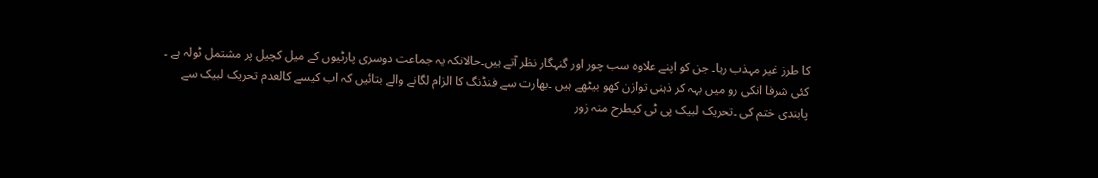کا طرز غیر مہذب رہا۔ جن کو اپنے علاوہ سب چور اور گنہگار نظر آتے ہیں۔حالانکہ یہ جماعت دوسری پارٹیوں کے میل کچیل پر مشتمل ٹولہ ہے ۔ کئی شرفا انکی رو میں بہہ کر ذہنی توازن کھو بیٹھے ہیں ۔بھارت سے فنڈنگ کا الزام لگانے والے بتائیں کہ اب کیسے کالعدم تحریک لبیک سے پابندی ختم کی ۔تحریک لبیک پی ٹی کیطرح منہ زور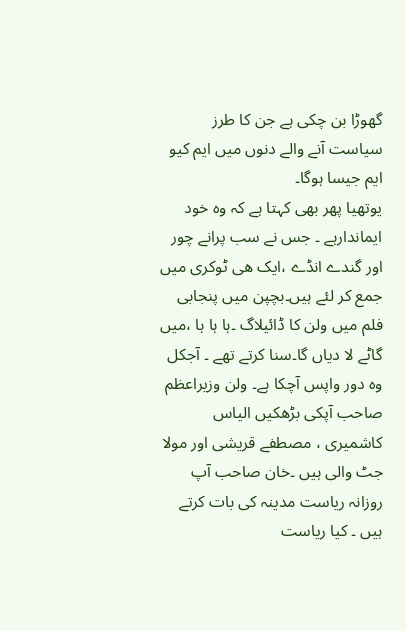گھوڑا بن چکی ہے جن کا طرز سیاست آنے والے دنوں میں ایم کیو ایم جیسا ہوگا۔
یوتھیا پھر بھی کہتا ہے کہ وہ خود ایماندارہے ۔ جس نے سب پرانے چور اور گندے انڈے ،ایک ھی ٹوکری میں جمع کر لئے ہیں۔بچپن میں پنجابی فلم میں ولن کا ڈائیلاگ ۔ہا ہا ہا ،میں گاٹے لا دیاں گا۔سنا کرتے تھے ۔ آجکل وہ دور واپس آچکا ہے۔ ولن وزیراعظم صاحب آپکی بڑھکیں الیاس کاشمیری ، مصطفے قریشی اور مولا جٹ والی ہیں ۔خان صاحب آپ روزانہ ریاست مدینہ کی بات کرتے ہیں ۔ کیا ریاست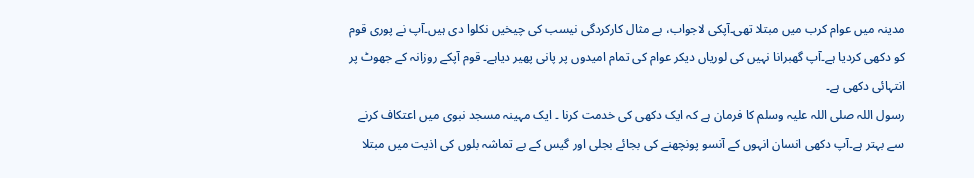مدینہ میں عوام کرب میں مبتلا تھی۔آپکی لاجواب، بے مثال کارکردگی نیسب کی چیخیں نکلوا دی ہیں۔آپ نے پوری قوم کو دکھی کردیا ہے۔آپ گھبرانا نہیں کی لوریاں دیکر عوام کی تمام امیدوں پر پانی پھیر دیاہے۔ قوم آپکے روزانہ کے جھوٹ پر انتہائی دکھی ہے۔
رسول اللہ صلی اللہ علیہ وسلم کا فرمان ہے کہ ایک دکھی کی خدمت کرنا ۔ ایک مہینہ مسجد نبوی میں اعتکاف کرنے سے بہتر ہے۔آپ دکھی انسان انہوں کے آنسو پونچھنے کی بجائے بجلی اور گیس کے بے تماشہ بلوں کی اذیت میں مبتلا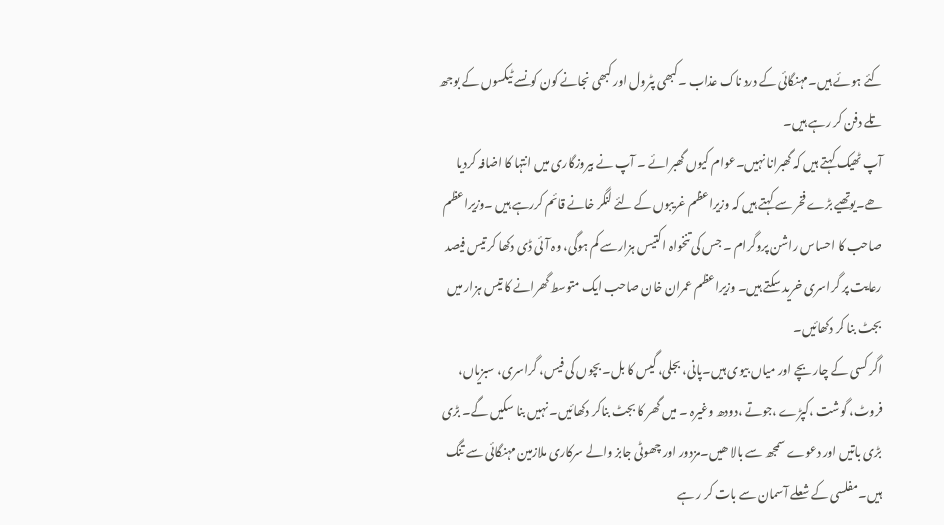کئے ہوئے ہیں۔مہنگائی کے درد ناک عذاب ۔کبھی پٹرول اور کبھی نجانے کون کونسے ٹیکسوں کے بوجھ تلے دفن کر رہے ہیں۔
آپ ٹھیک کہتے ہیں کہ گھبرانا نہیں۔عوام کیوں گھبرائے ۔ آپ نے بیروزگاری میں انتہا کا اضافہ کردیا ھے۔یوتھیے بڑے فخر سے کہتے ہیں کہ وزیراعظم غریبوں کے لئے لنگر خانے قائم کررہے ہیں ۔وزیراعظم صاحب کا احساس راشن پروگرام ۔ جس کی تنخواہ اکتیس ہزارسے کم ہوگی، وہ آئی ڈی دکھا کر تیس فیصد رعایت پر گراسری خرید سکتے ہیں۔ وزیراعظم عمران خان صاحب ایک متوسط گھرانے کا تیس ہزار میں بجٹ بنا کر دکھائیں۔
اگر کسی کے چار بچے اور میاں بیوی ہیں۔پانی، بجلی، گیس کا بل۔ بچوں کی فیس، گراسری، سبزیاں، فروٹ، گوشت ،کپڑے ،جوتے ،دودھ وغیرہ ۔ میں گھر کا بجٹ بناکر دکھائیں۔ نہیں بنا سکیں گے۔ بڑی بڑی باتیں اور دعوے سمجھ سے بالا ھیں۔مزدور اور چھوٹی جابز والے سرکاری ملازمین مہنگائی سے تنگ ہیں۔مفلسی کے شعلے آسمان سے بات کر ر ہے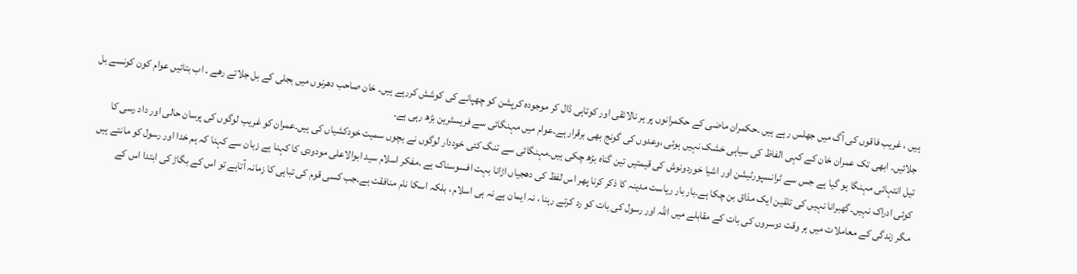ہیں ، غریب فاقوں کی آگ میں جھلس رہے ہیں ۔حکمران ماضی کے حکمرانوں پر ہر نالائقی اور کوتاہی ڈال کر موجودہ کرپشن کو چھپانے کی کوشش کررہے ہیں۔ خان صاحب دھرنوں میں بجلی کے بل جلاتے رھے ۔ اب بتائیں عوام کون کونسے بل جلائیں۔ ابھی تک عمران خان کے کہی الفاظ کی سیاہی خشک نہیں ہوئی ،وعدوں کی گونج بھی برقرار ہے۔عوام میں مہنگائی سے فریسٹرین بڑھ رہی ہے۔
تیل انتہائی مہنگا ہو گیا ہے جس سے ٹرانسپورٹیشن اور اشیا خوردونوش کی قیمتیں تین گناہ بڑھ چکی ہیں۔مہنگائی سے تنگ کئی خوددار لوگوں نے بچوں سمیت خودکشیاں کی ہیں۔عمران کو غریب لوگوں کی پرسان حالی اور داد رسی کا کوئی ادراک نہیں۔گھبرانا نہیں کی تلقین ایک مذاق بن چکا ہے۔بار بار ریاست مدینہ کا ذکر کرنا پھر اس لفظ کی دھجیاں اڑانا بہت افسوسناک ہے ۔مفکر اسلام سید ابوالاعلی مودودی کا کہنا ہے زبان سے کہنا کہ ہم خدا اور رسول کو مانتے ہیں مگر زندگی کے معاملات میں ہر وقت دوسروں کی بات کے مقابلے میں اللہ اور رسول کی بات کو رد کرتے رہنا ، نہ ایمان ہے نہ ہی اسلام ، بلکہ اسکا نام منافقت ہے۔جب کسی قوم کی تباہی کا زمانہ آتاہے تو اس کے بگاڑ کی ابتدا اس کے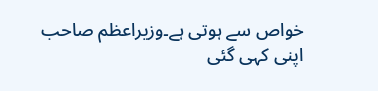خواص سے ہوتی ہے۔وزیراعظم صاحب اپنی کہی گئی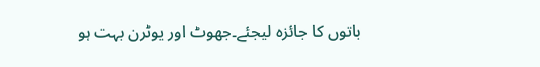باتوں کا جائزہ لیجئے۔جھوٹ اور یوٹرن بہت ہو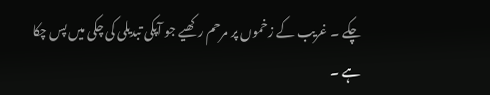چکے ۔ غریب کے زخموں پر مرحم رکھیے جو آپکی تبدیلی کی چکی میں پس چکا ہے ۔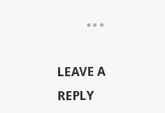٭٭٭

LEAVE A REPLY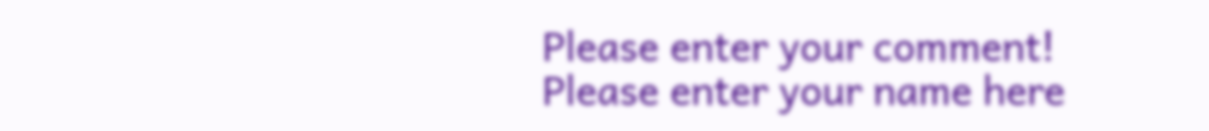Please enter your comment!
Please enter your name here